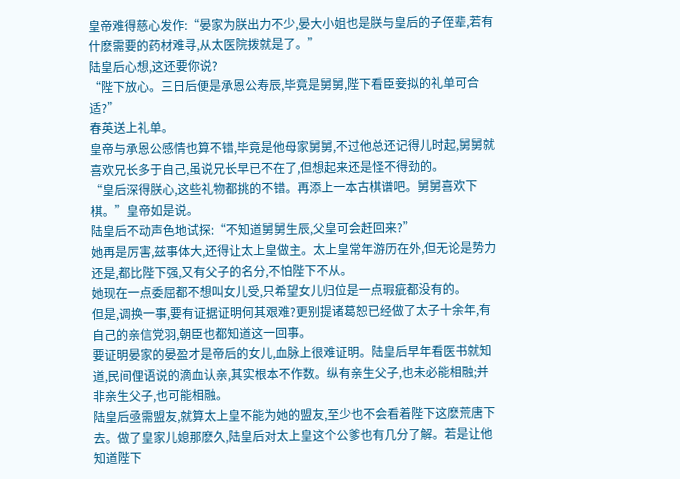皇帝难得慈心发作:“晏家为朕出力不少,晏大小姐也是朕与皇后的子侄辈,若有什麽需要的药材难寻,从太医院拨就是了。”
陆皇后心想,这还要你说?
“陛下放心。三日后便是承恩公寿辰,毕竟是舅舅,陛下看臣妾拟的礼单可合适?”
春英送上礼单。
皇帝与承恩公感情也算不错,毕竟是他母家舅舅,不过他总还记得儿时起,舅舅就喜欢兄长多于自己,虽说兄长早已不在了,但想起来还是怪不得劲的。
“皇后深得朕心,这些礼物都挑的不错。再添上一本古棋谱吧。舅舅喜欢下棋。”皇帝如是说。
陆皇后不动声色地试探:“不知道舅舅生辰,父皇可会赶回来?”
她再是厉害,兹事体大,还得让太上皇做主。太上皇常年游历在外,但无论是势力还是,都比陛下强,又有父子的名分,不怕陛下不从。
她现在一点委屈都不想叫女儿受,只希望女儿归位是一点瑕疵都没有的。
但是,调换一事,要有证据证明何其艰难?更别提诸葛恕已经做了太子十余年,有自己的亲信党羽,朝臣也都知道这一回事。
要证明晏家的晏盈才是帝后的女儿,血脉上很难证明。陆皇后早年看医书就知道,民间俚语说的滴血认亲,其实根本不作数。纵有亲生父子,也未必能相融;并非亲生父子,也可能相融。
陆皇后亟需盟友,就算太上皇不能为她的盟友,至少也不会看着陛下这麽荒唐下去。做了皇家儿媳那麽久,陆皇后对太上皇这个公爹也有几分了解。若是让他知道陛下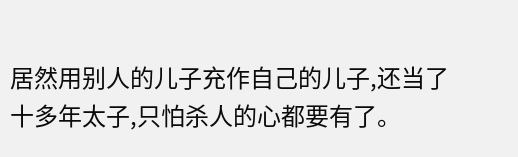居然用别人的儿子充作自己的儿子,还当了十多年太子,只怕杀人的心都要有了。